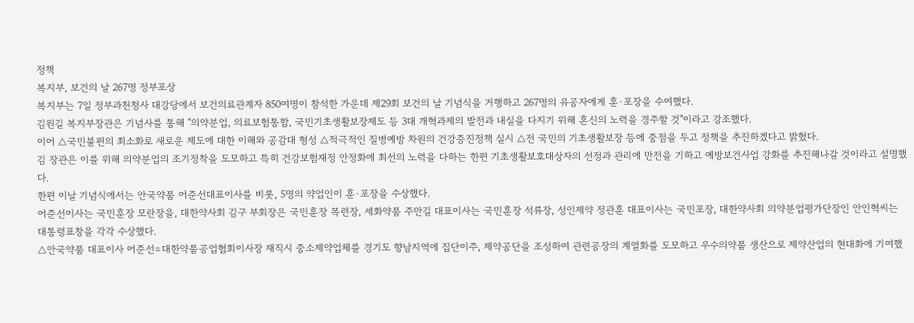정책
복지부, 보건의 날 267명 정부포상
복지부는 7일 정부과천청사 대강당에서 보건의료관계자 850여명이 참석한 가운데 제29회 보건의 날 기념식을 거행하고 267명의 유공자에게 훈·포장을 수여했다.
김원길 복지부장관은 기념사를 통해 "의약분업, 의료보험통합, 국민기초생활보장제도 등 3대 개혁과제의 발전과 내실을 다지기 위해 혼신의 노력을 경주할 것"이라고 강조했다.
이어 △국민불편의 최소화로 새로운 제도에 대한 이해와 공감대 형성 △적극적인 질병예방 차원의 건강증진정책 실시 △전 국민의 기초생활보장 등에 중점을 두고 정책을 추진하겠다고 밝혔다.
김 장관은 이를 위해 의약분업의 조기정착을 도모하고 특히 건강보험재정 안정화에 최선의 노력을 다하는 한편 기초생활보호대상자의 선정과 관리에 만전을 기하고 예방보건사업 강화를 추진해나갈 것이라고 설명했다.
한편 이날 기념식에서는 안국약품 어준선대표이사를 비롯, 5명의 약업인이 훈·포장을 수상했다.
어준선이사는 국민훈장 모란장을, 대한약사회 김구 부회장은 국민훈장 목련장, 세화약품 주만길 대표이사는 국민훈장 석류장, 성인제약 정관훈 대표이사는 국민포장, 대한약사회 의약분업평가단장인 안인혁씨는 대통령표창을 각각 수상했다.
△안국약품 대표이사 어준선=대한약품공업협회이사장 재직시 중소제약업체를 경기도 향남지역에 집단이주, 제약공단을 조성하여 관련공장의 계열화를 도모하고 우수의약품 생산으로 제약산업의 현대화에 기여했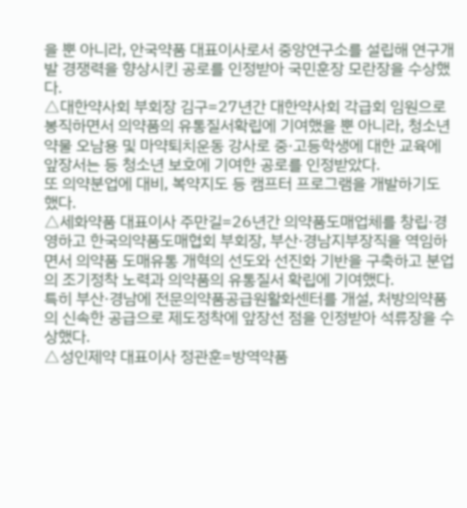을 뿐 아니라, 안국약품 대표이사로서 중앙연구소를 설립해 연구개발 경쟁력을 향상시킨 공로를 인정받아 국민훈장 모란장을 수상했다.
△대한약사회 부회장 김구=27년간 대한약사회 각급회 임원으로 봉직하면서 의약품의 유통질서확립에 기여했을 뿐 아니라, 청소년 약물 오남용 및 마약퇴치운동 강사로 중·고등학생에 대한 교육에 앞장서는 등 청소년 보호에 기여한 공로를 인정받았다.
또 의약분업에 대비, 복약지도 등 캠프터 프로그램을 개발하기도 했다.
△세화약품 대표이사 주만길=26년간 의약품도매업체를 창립·경영하고 한국의약품도매협회 부회장, 부산·경남지부장직을 역임하면서 의약품 도매유통 개혁의 선도와 선진화 기반을 구축하고 분업의 조기정착 노력과 의약품의 유통질서 확립에 기여했다.
특히 부산·경남에 전문의약품공급원활화센터를 개설, 처방의약품의 신속한 공급으로 제도정착에 앞장선 점을 인정받아 석류장을 수상했다.
△성인제약 대표이사 정관훈=방역약품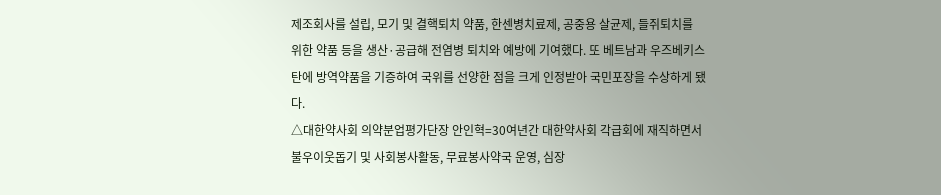제조회사를 설립, 모기 및 결핵퇴치 약품, 한센병치료제, 공중용 살균제, 들쥐퇴치를 위한 약품 등을 생산·공급해 전염병 퇴치와 예방에 기여했다. 또 베트남과 우즈베키스탄에 방역약품을 기증하여 국위를 선양한 점을 크게 인정받아 국민포장을 수상하게 됐다.
△대한약사회 의약분업평가단장 안인혁=30여년간 대한약사회 각급회에 재직하면서 불우이웃돕기 및 사회봉사활동, 무료봉사약국 운영, 심장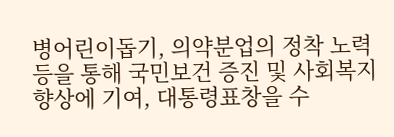병어린이돕기, 의약분업의 정착 노력 등을 통해 국민보건 증진 및 사회복지 향상에 기여, 대통령표창을 수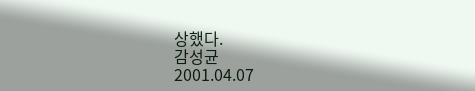상했다.
감성균
2001.04.07